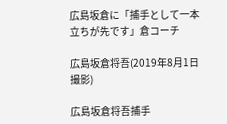広島坂倉に「捕手として一本立ちが先です」倉コーチ

広島坂倉将吾(2019年8月1日撮影)

広島坂倉将吾捕手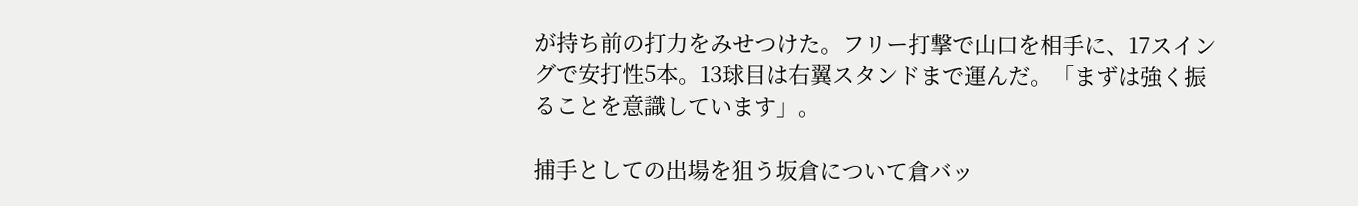が持ち前の打力をみせつけた。フリー打撃で山口を相手に、17スイングで安打性5本。13球目は右翼スタンドまで運んだ。「まずは強く振ることを意識しています」。

捕手としての出場を狙う坂倉について倉バッ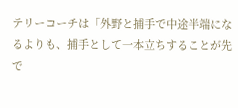テリーコーチは「外野と捕手で中途半端になるよりも、捕手として一本立ちすることが先で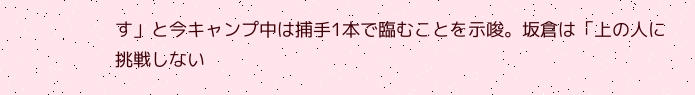す」と今キャンプ中は捕手1本で臨むことを示唆。坂倉は「上の人に挑戦しない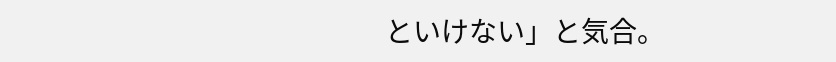といけない」と気合。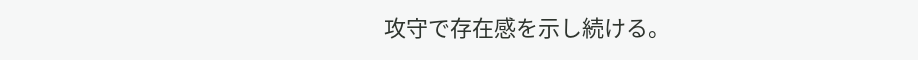攻守で存在感を示し続ける。